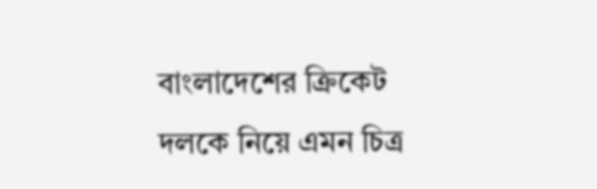বাংলাদেশের ক্রিকেট দলকে নিয়ে এমন চিত্র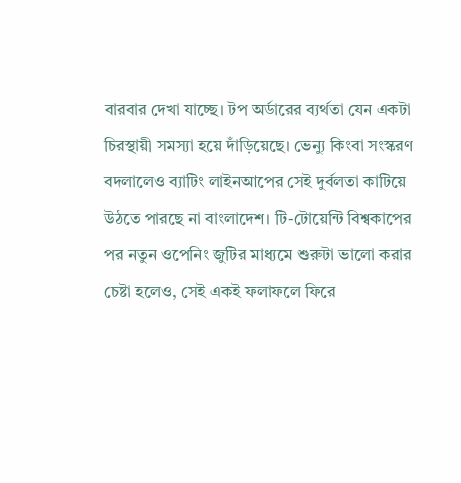বারবার দেখা যাচ্ছে। টপ অর্ডারের ব্যর্থতা যেন একটা চিরস্থায়ী সমস্যা হয়ে দাঁড়িয়েছে। ভেন্যু কিংবা সংস্করণ বদলালেও ব্যাটিং লাইনআপের সেই দুর্বলতা কাটিয়ে উঠতে পারছে না বাংলাদেশ। টি-টোয়েন্টি বিশ্বকাপের পর নতুন ওপেনিং জুটির মাধ্যমে শুরুটা ভালো করার চেষ্টা হলেও, সেই একই ফলাফলে ফিরে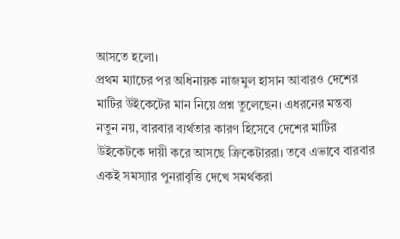আসতে হলো।
প্রথম ম্যাচের পর অধিনায়ক নাজমুল হাসান আবারও দেশের মাটির উইকেটের মান নিয়ে প্রশ্ন তুলেছেন। এধরনের মন্তব্য নতুন নয়, বারবার ব্যর্থতার কারণ হিসেবে দেশের মাটির উইকেটকে দায়ী করে আসছে ক্রিকেটাররা। তবে এভাবে বারবার একই সমস্যার পুনরাবৃত্তি দেখে সমর্থকরা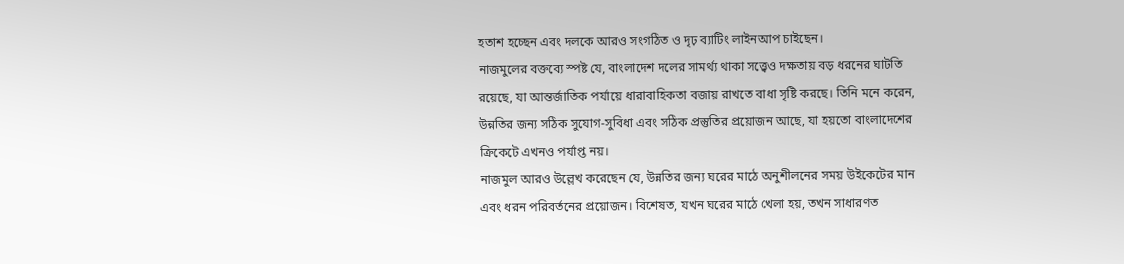হতাশ হচ্ছেন এবং দলকে আরও সংগঠিত ও দৃঢ় ব্যাটিং লাইনআপ চাইছেন।
নাজমুলের বক্তব্যে স্পষ্ট যে, বাংলাদেশ দলের সামর্থ্য থাকা সত্ত্বেও দক্ষতায় বড় ধরনের ঘাটতি রয়েছে, যা আন্তর্জাতিক পর্যায়ে ধারাবাহিকতা বজায় রাখতে বাধা সৃষ্টি করছে। তিনি মনে করেন, উন্নতির জন্য সঠিক সুযোগ-সুবিধা এবং সঠিক প্রস্তুতির প্রয়োজন আছে, যা হয়তো বাংলাদেশের ক্রিকেটে এখনও পর্যাপ্ত নয়।
নাজমুল আরও উল্লেখ করেছেন যে, উন্নতির জন্য ঘরের মাঠে অনুশীলনের সময় উইকেটের মান এবং ধরন পরিবর্তনের প্রয়োজন। বিশেষত, যখন ঘরের মাঠে খেলা হয়, তখন সাধারণত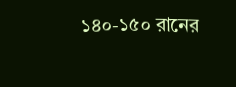১৪০-১৫০ রানের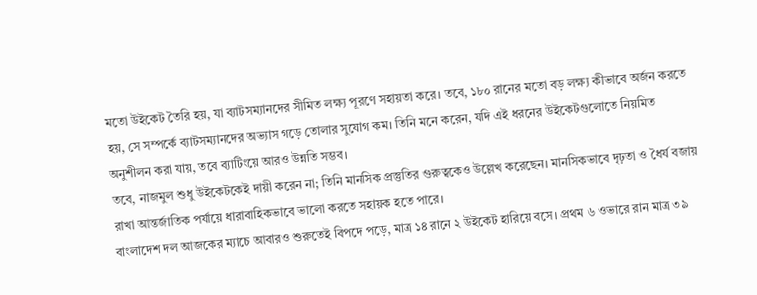মতো উইকেট তৈরি হয়, যা ব্যাটসম্যানদের সীমিত লক্ষ্য পূরণে সহায়তা করে। তবে, ১৮০ রানের মতো বড় লক্ষ্য কীভাবে অর্জন করতে হয়, সে সম্পর্কে ব্যাটসম্যানদের অভ্যাস গড়ে তোলার সুযোগ কম। তিনি মনে করেন, যদি এই ধরনের উইকেটগুলোতে নিয়মিত অনুশীলন করা যায়, তবে ব্যাটিংয়ে আরও উন্নতি সম্ভব।
তবে, নাজমুল শুধু উইকেটকেই দায়ী করেন না; তিনি মানসিক প্রস্তুতির গুরুত্বকেও উল্লেখ করেছেন। মানসিকভাবে দৃঢ়তা ও ধৈর্য বজায় রাখা আন্তর্জাতিক পর্যায়ে ধারাবাহিকভাবে ভালো করতে সহায়ক হতে পারে।
বাংলাদেশ দল আজকের ম্যাচে আবারও শুরুতেই বিপদে পড়ে, মাত্র ১৪ রানে ২ উইকেট হারিয়ে বসে। প্রথম ৬ ওভারে রান মাত্র ৩৯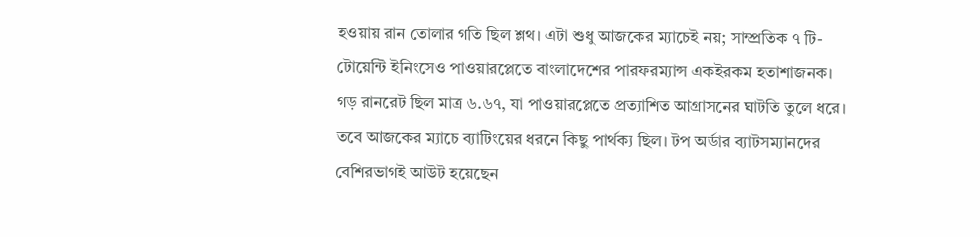হওয়ায় রান তোলার গতি ছিল শ্লথ। এটা শুধু আজকের ম্যাচেই নয়; সাম্প্রতিক ৭ টি-টোয়েন্টি ইনিংসেও পাওয়ারপ্লেতে বাংলাদেশের পারফরম্যান্স একইরকম হতাশাজনক। গড় রানরেট ছিল মাত্র ৬.৬৭, যা পাওয়ারপ্লেতে প্রত্যাশিত আগ্রাসনের ঘাটতি তুলে ধরে।
তবে আজকের ম্যাচে ব্যাটিংয়ের ধরনে কিছু পার্থক্য ছিল। টপ অর্ডার ব্যাটসম্যানদের বেশিরভাগই আউট হয়েছেন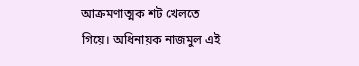আক্রমণাত্মক শট খেলতে গিয়ে। অধিনায়ক নাজমুল এই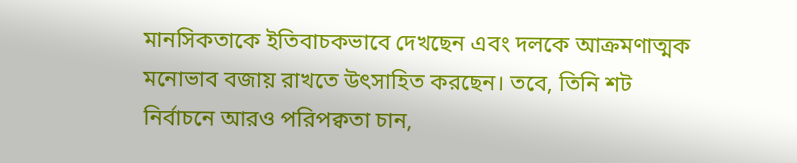মানসিকতাকে ইতিবাচকভাবে দেখছেন এবং দলকে আক্রমণাত্মক মনোভাব বজায় রাখতে উৎসাহিত করছেন। তবে, তিনি শট নির্বাচনে আরও পরিপক্বতা চান,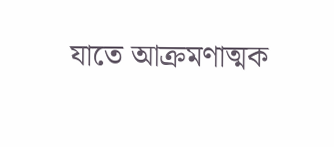যাতে আক্রমণাত্মক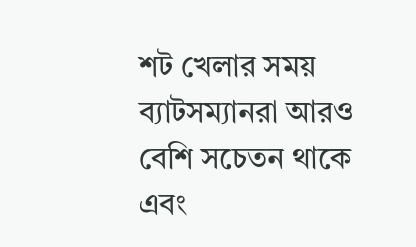শট খেলার সময় ব্যাটসম্যানরা আরও বেশি সচেতন থাকে এবং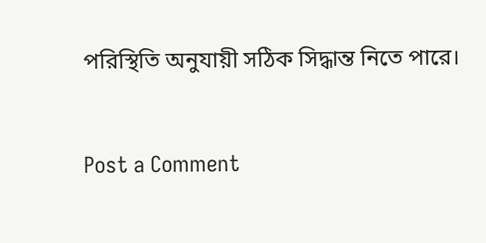পরিস্থিতি অনুযায়ী সঠিক সিদ্ধান্ত নিতে পারে।


Post a Comment